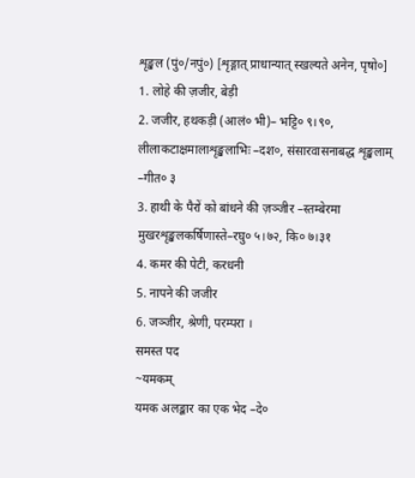शृङ्खल (पुं०/नपुं०) [शृङ्गात् प्राधान्यात् स्खल्यते अनेन, पृषो०]
1. लोहे की ज़जीर, बेड़ी
2. जजीर, हथकड़ी (आलं० भी)– भट्टि० ९।९०, लीलाकटाक्षमालाशृङ्खलाभिः –दश०, संसारवासनाबद्ध शृङ्खलाम् –गीत० ३
3. हाथी के पैरों को बांधने की ज़ञ्जीर –स्तम्बेरमा मुखरशृङ्खलकर्षिणास्ते–रघु० ५।७२, कि० ७।३१
4. कमर की पेटी, करधनी
5. नापने की जजीर
6. जञ्जीर, श्रेणी, परम्परा ।
समस्त पद
~यमकम्
यमक अलङ्कार का एक भेद –दे०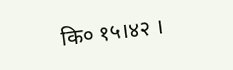कि० १५।४२ ।